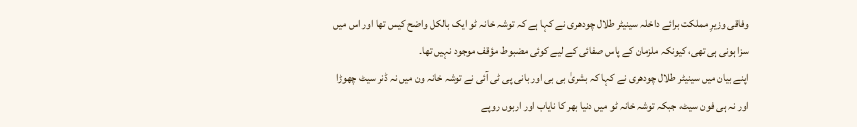وفاقی وزیرِ مملکت برائے داخلہ سینیٹر طلال چودھری نے کہا ہے کہ توشہ خانہ ٹو ایک بالکل واضح کیس تھا اور اس میں سزا ہونی ہی تھی، کیونکہ ملزمان کے پاس صفائی کے لیے کوئی مضبوط مؤقف موجود نہیں تھا۔
اپنے بیان میں سینیٹر طلال چودھری نے کہا کہ بشریٰ بی بی اور بانی پی ٹی آئی نے توشہ خانہ ون میں نہ ڈنر سیٹ چھوڑا اور نہ ہی فون سیٹ، جبکہ توشہ خانہ ٹو میں دنیا بھر کا نایاب اور اربوں روپے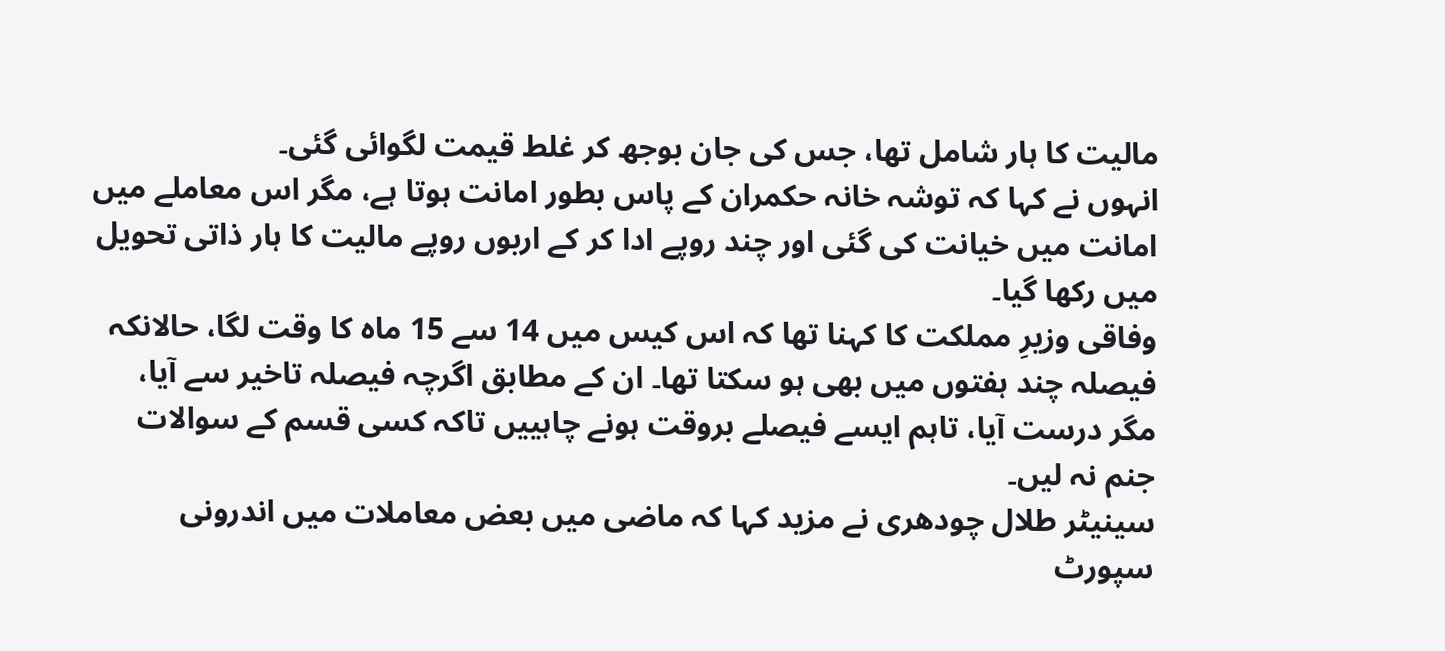مالیت کا ہار شامل تھا، جس کی جان بوجھ کر غلط قیمت لگوائی گئی۔
انہوں نے کہا کہ توشہ خانہ حکمران کے پاس بطور امانت ہوتا ہے، مگر اس معاملے میں امانت میں خیانت کی گئی اور چند روپے ادا کر کے اربوں روپے مالیت کا ہار ذاتی تحویل میں رکھا گیا۔
وفاقی وزیرِ مملکت کا کہنا تھا کہ اس کیس میں 14 سے 15 ماہ کا وقت لگا، حالانکہ فیصلہ چند ہفتوں میں بھی ہو سکتا تھا۔ ان کے مطابق اگرچہ فیصلہ تاخیر سے آیا، مگر درست آیا، تاہم ایسے فیصلے بروقت ہونے چاہییں تاکہ کسی قسم کے سوالات جنم نہ لیں۔
سینیٹر طلال چودھری نے مزید کہا کہ ماضی میں بعض معاملات میں اندرونی سپورٹ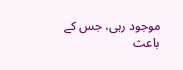موجود رہی، جس کے باعث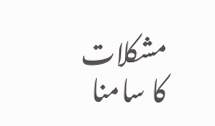مشکلات کا سامنا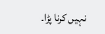نہیں کرنا پڑا۔